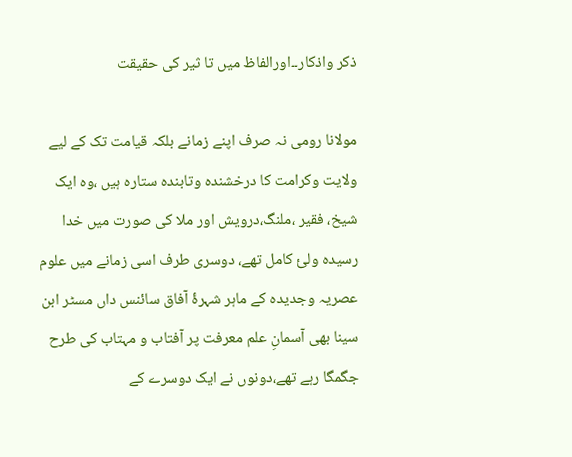ذکر واذکار۔۔اورالفاظ میں تا ثیر کی حقیقت

مولانا رومی نہ صرف اپنے زمانے بلکہ قیامت تک کے لیے ولایت وکرامت کا درخشندہ وتابندہ ستارہ ہیں ،وہ ایک شیخ، فقیر ،ملنگ،درویش اور ملا کی صورت میں خدا رسیدہ ولیٔ کامل تھے، دوسری طرف اسی زمانے میں علوم عصریہ وجدیدہ کے ماہر شہرۂ آفاق سائنس داں مسٹر ابن سینا بھی آسمانِ علم معرفت پر آفتاب و مہتاب کی طرح جگمگا رہے تھے،دونوں نے ایک دوسرے کے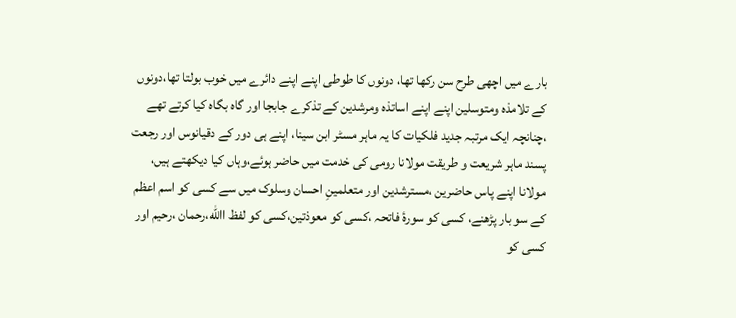بارے میں اچھی طرح سن رکھا تھا، دونوں کا طوطی اپنے اپنے دائرے میں خوب بولتا تھا،دونوں کے تلامذہ ومتوسلین اپنے اپنے اساتذہ ومرشدین کے تذکرے جابجا اور گاہ بگاہ کیا کرتے تھے ،چنانچہ ایک مرتبہ جدید فلکیات کا یہ ماہر مسٹر ابن سینا، اپنے ہی دور کے دقیانوس اور رجعت پسند ماہر شریعت و طریقت مولانا رومی کی خدمت میں حاضر ہوئے،وہاں کیا دیکھتے ہیں، مولانا اپنے پاس حاضرین ،مسترشدین اور متعلمینِ احسان وسلوک میں سے کسی کو اسم اعظم کے سو بار پڑھنے، کسی کو سورۂ فاتحہ ،کسی کو معوذتین،کسی کو لفظ االله،رحمان ،رحیم اور کسی کو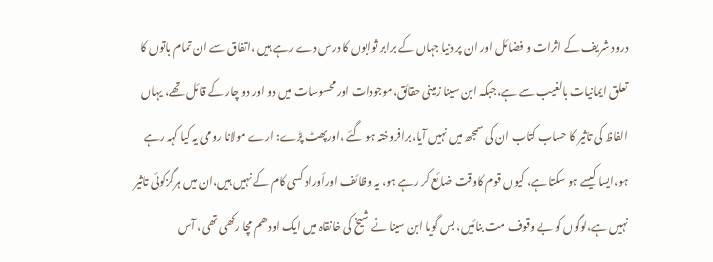درود شریف کے اثرات و فضائل اور ان پر دنیا جہاں کے برابر ثوابوں کا درس دے رہے ہیں ،اتفاق سے ان تمام باتوں کا تعلق ایمانیات بالغیب سے ہے،جبکہ ابن سینا زمینی حقائق،موجودات اور محسوسات میں دو اور دو چار کے قائل تھے، یہاں الفاظ کی تاثیر کا حساب کتاب ان کی سمجھ میں نہیں آیا،برافروختہ ہو گئے ،اورپھٹ پڑے: ارے مولانا رومی یہ کیا کہہ رہے ہو،ایسا کیسے ہو سکتا ہے، کیوں قوم کاوقت ضائع کر رہے ہو، یہ وظائف اورأوراد کسی کام کے نہیں ہیں،ان میں ہرگزکوئی تاثیر نہیں ہے،لوگوں کو بے وقوف مت بنائیں، بس گویا ابن سینا نے شیخ کی خانقاہ میں ایک اودھم مچا رکھی تھی، آس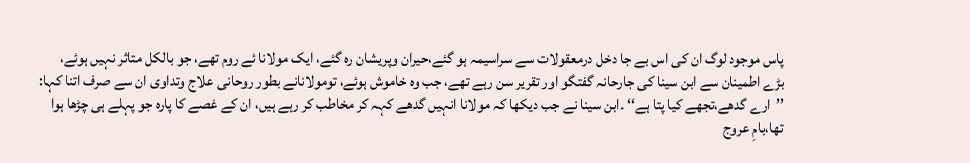پاس موجود لوگ ان کی اس بے جا دخل درمعقولات سے سراسیمہ ہو گئے،حیران وپریشان رہ گئے، ایک مولانا ئے روم تھے، جو بالکل متاثر نہیں ہوئے، بڑے اطمینان سے ابن سینا کی جارحانہ گفتگو اور تقریر سن رہے تھے، جب وہ خاموش ہوئے، تومولانانے بطور روحانی علاج وتداوی ان سے صرف اتنا کہا: ’’ارے گدھے،تجھے کیا پتا ہے‘‘ ۔ابن سینا نے جب دیکھا کہ مولانا انہیں گدھے کہہ کر مخاطب کر رہے ہیں، ان کے غصے کا پارہ جو پہلے ہی چڑھا ہوا تھا،بامِ عروج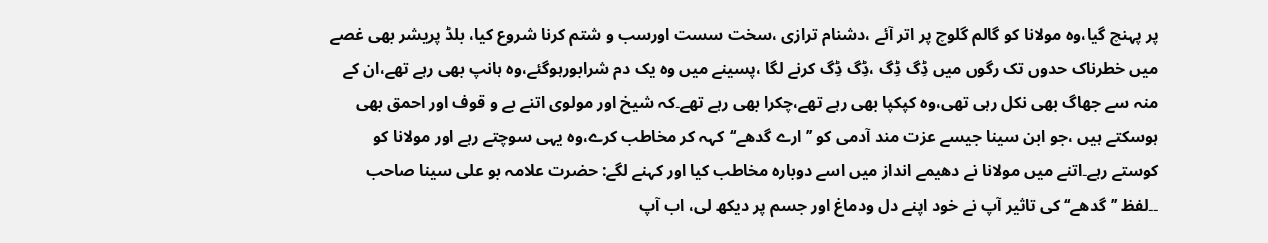پر پہنچ گیا،وہ مولانا کو گالم گلوچ پر اتر آئے ،دشنام ترازی ،سخت سست اورسب و شتم کرنا شروع کیا، بلڈ پریشر بھی غصے میں خطرناک حدوں تک رگوں میں ڈِگ ڈِگ ،ڈِگ ڈِگ کرنے لگا ،پسینے میں وہ یک دم شرابورہوگئے،وہ ہانپ بھی رہے تھے،ان کے منہ سے جھاگ بھی نکل رہی تھی،وہ کپکپا بھی رہے تھے،چکرا بھی رہے تھے۔کہ شیخ اور مولوی اتنے بے و قوف اور احمق بھی ہوسکتے ہیں ،جو ابن سینا جیسے عزت مند آدمی کو ’’ارے گدھے‘‘کہہ کر مخاطب کرے،وہ یہی سوچتے رہے اور مولانا کو کوستے رہے۔اتنے میں مولانا نے دھیمے انداز میں اسے دوبارہ مخاطب کیا اور کہنے لگے: حضرت علامہ بو علی سینا صاحب ۔۔لفظ ’’گدھے‘‘ کی تاثیر آپ نے خود اپنے دل ودماغ اور جسم پر دیکھ لی، اب آپ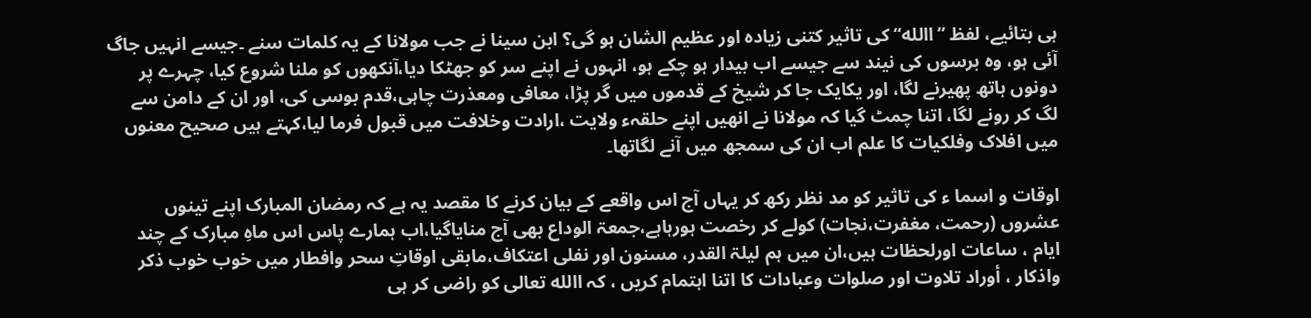ہی بتائیے، لفظ ’’االله‘‘ کی تاثیر کتنی زیادہ اور عظیم الشان ہو گی؟ ابن سینا نے جب مولانا کے یہ کلمات سنے ۔جیسے انہیں جاگ آئی ہو، وہ برسوں کی نیند سے جیسے اب بیدار ہو چکے ہو، انہوں نے اپنے سر کو جھٹکا دیا،آنکھوں کو ملنا شروع کیا، چہرے پر دونوں ہاتھ پھیرنے لگا، اور یکایک جا کر شیخ کے قدموں میں گر پڑا، معافی ومعذرت چاہی،قدم بوسی کی، اور ان کے دامن سے لگ کر رونے لگا، اتنا چمٹ گیا کہ مولانا نے انھیں اپنے حلقہء ولایت ،ارادت وخلافت میں قبول فرما لیا،کہتے ہیں صحیح معنوں میں افلاک وفلکیات کا علم اب ان کی سمجھ میں آنے لگاتھا۔

اوقات و اسما ء کی تاثیر کو مد نظر رکھ کر یہاں آج اس واقعے کے بیان کرنے کا مقصد یہ ہے کہ رمضان المبارک اپنے تینوں عشروں (رحمت، مغفرت،نجات) کولے کر رخصت ہورہاہے،جمعۃ الوداع بھی آج منایاگیا،اب ہمارے پاس اس ماہِ مبارک کے چند ایام ، ساعات اورلحظات ہیں،ان میں ہم لیلۃ القدر، مسنون اور نفلی اعتکاف،مابقی اوقاتِ سحر وافطار میں خوب خوب ذکر واذکار ، أوراد تلاوت اور صلوات وعبادات کا اتنا اہتمام کریں ، کہ االله تعالی کو راضی کر ہی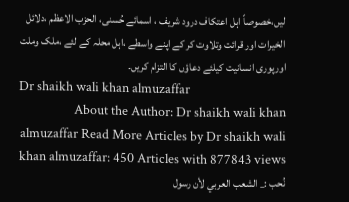لیں،خصوصاً اہل اعتکاف درود شریف ، اسمائے حُسنی، الحزب الاعظم ،دلائل الخیرات اور قرائت وتلاوت کر کے اپنے واسطے ،اہل محلہ کے لئے ،ملک وملت اورپوری انسانیت کیلئے دعاؤں کا التزام کریں۔
Dr shaikh wali khan almuzaffar
About the Author: Dr shaikh wali khan almuzaffar Read More Articles by Dr shaikh wali khan almuzaffar: 450 Articles with 877843 views نُحب :_ الشعب العربي لأن رسول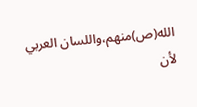الله(ص)منهم،واللسان العربي لأن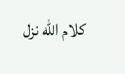كلام الله نزل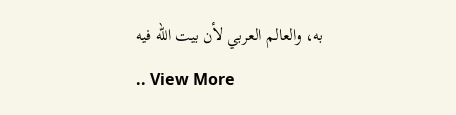به، والعالم العربي لأن بيت الله فيه
.. View More